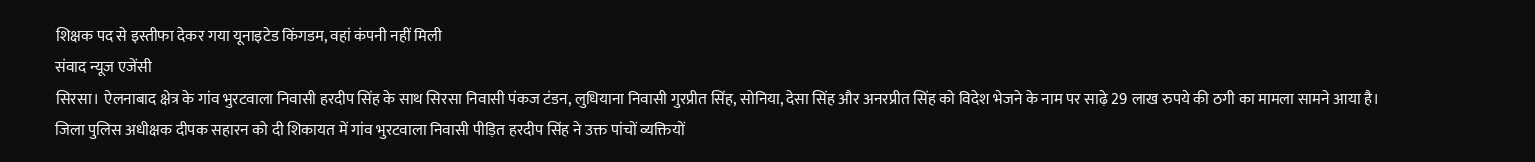शिक्षक पद से इस्तीफा देकर गया यूनाइटेड किंगडम, वहां कंपनी नहीं मिली
संवाद न्यूज एजेंसी
सिरसा। ऐलनाबाद क्षेत्र के गांव भुरटवाला निवासी हरदीप सिंह के साथ सिरसा निवासी पंकज टंडन, लुधियाना निवासी गुरप्रीत सिंह, सोनिया, देसा सिंह और अनरप्रीत सिंह को विदेश भेजने के नाम पर साढ़े 29 लाख रुपये की ठगी का मामला सामने आया है।
जिला पुलिस अधीक्षक दीपक सहारन को दी शिकायत में गांव भुरटवाला निवासी पीड़ित हरदीप सिंह ने उक्त पांचों व्यक्तियों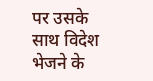पर उसके साथ विदेश भेजने के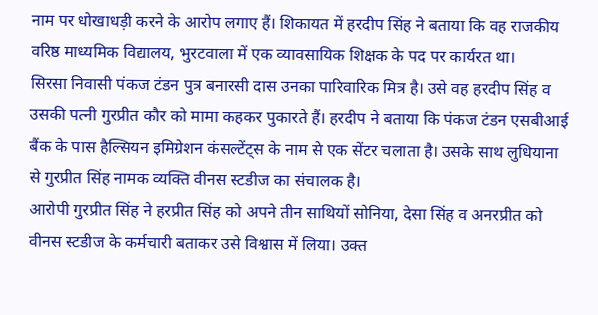नाम पर धोखाधड़ी करने के आरोप लगाए हैं। शिकायत में हरदीप सिंह ने बताया कि वह राजकीय वरिष्ठ माध्यमिक विद्यालय, भुरटवाला में एक व्यावसायिक शिक्षक के पद पर कार्यरत था।
सिरसा निवासी पंकज टंडन पुत्र बनारसी दास उनका पारिवारिक मित्र है। उसे वह हरदीप सिंह व उसकी पत्नी गुरप्रीत कौर को मामा कहकर पुकारते हैं। हरदीप ने बताया कि पंकज टंडन एसबीआई बैंक के पास हैल्सियन इमिग्रेशन कंसल्टेंट्स के नाम से एक सेंटर चलाता है। उसके साथ लुधियाना से गुरप्रीत सिंह नामक व्यक्ति वीनस स्टडीज का संचालक है।
आरोपी गुरप्रीत सिंह ने हरप्रीत सिंह को अपने तीन साथियों सोनिया, देसा सिंह व अनरप्रीत को वीनस स्टडीज के कर्मचारी बताकर उसे विश्वास में लिया। उक्त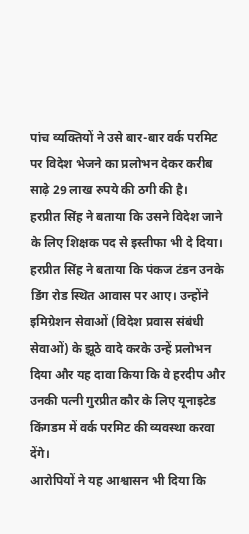पांच व्यक्तियों ने उसे बार-बार वर्क परमिट पर विदेश भेजने का प्रलोभन देकर करीब साढ़े 29 लाख रुपये की ठगी की है।
हरप्रीत सिंह ने बताया कि उसने विदेश जाने के लिए शिक्षक पद से इस्तीफा भी दे दिया। हरप्रीत सिंह ने बताया कि पंकज टंडन उनके डिंग रोड स्थित आवास पर आए। उन्होंने इमिग्रेशन सेवाओं (विदेश प्रवास संबंधी सेवाओं) के झूठे वादे करके उन्हें प्रलोभन दिया और यह दावा किया कि वे हरदीप और उनकी पत्नी गुरप्रीत कौर के लिए यूनाइटेड किंगडम में वर्क परमिट की व्यवस्था करवा देंगे।
आरोपियों ने यह आश्वासन भी दिया कि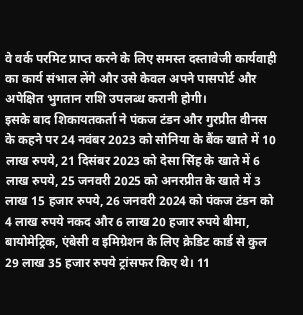वे वर्क परमिट प्राप्त करने के लिए समस्त दस्तावेजी कार्यवाही का कार्य संभाल लेंगे और उसे केवल अपने पासपोर्ट और अपेक्षित भुगतान राशि उपलब्ध करानी होगी।
इसके बाद शिकायतकर्ता ने पंकज टंडन और गुरप्रीत वीनस के कहने पर 24 नवंबर 2023 को सोनिया के बैंक खाते में 10 लाख रुपये, 21 दिसंबर 2023 को देसा सिंह के खाते में 6 लाख रुपये, 25 जनवरी 2025 को अनरप्रीत के खाते में 3 लाख 15 हजार रुपये, 26 जनवरी 2024 को पंकज टंडन को 4 लाख रुपये नकद और 6 लाख 20 हजार रुपये बीमा, बायोमेट्रिक, एंबेसी व इमिग्रेशन के लिए क्रेडिट कार्ड से कुल 29 लाख 35 हजार रुपये ट्रांसफर किए थे। 11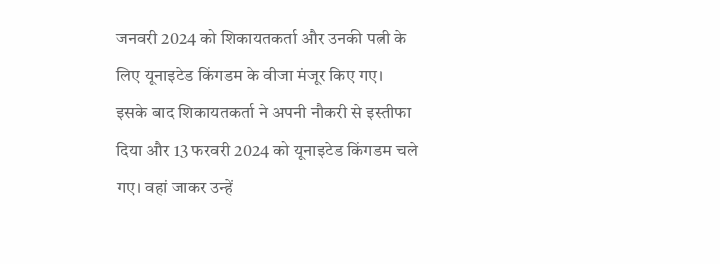जनवरी 2024 को शिकायतकर्ता और उनकी पत्नी के लिए यूनाइटेड किंगडम के वीजा मंजूर किए गए।
इसके बाद शिकायतकर्ता ने अपनी नौकरी से इस्तीफा दिया और 13 फरवरी 2024 को यूनाइटेड किंगडम चले गए। वहां जाकर उन्हें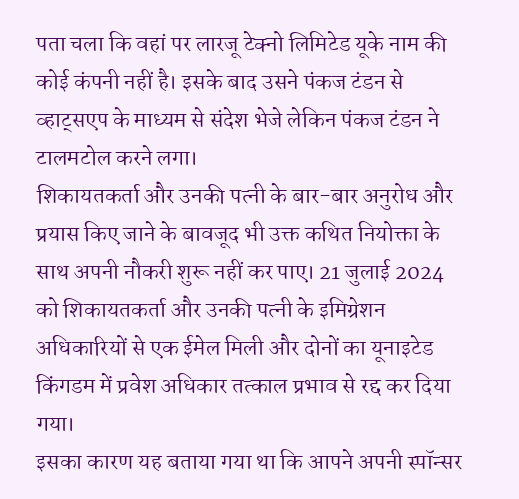पता चला कि वहां पर लारजू टेक्नो लिमिटेड यूके नाम की कोई कंपनी नहीं है। इसके बाद उसने पंकज टंडन से व्हाट्सएप के माध्यम से संदेश भेजे लेकिन पंकज टंडन ने टालमटोल करने लगा।
शिकायतकर्ता और उनकी पत्नी के बार-बार अनुरोध और प्रयास किए जाने के बावजूद भी उक्त कथित नियोक्ता के साथ अपनी नौकरी शुरू नहीं कर पाए। 21 जुलाई 2024 को शिकायतकर्ता और उनकी पत्नी के इमिग्रेशन अधिकारियों से एक ईमेल मिली और दोनों का यूनाइटेड किंगडम में प्रवेश अधिकार तत्काल प्रभाव से रद्द कर दिया गया।
इसका कारण यह बताया गया था कि आपने अपनी स्पॉन्सर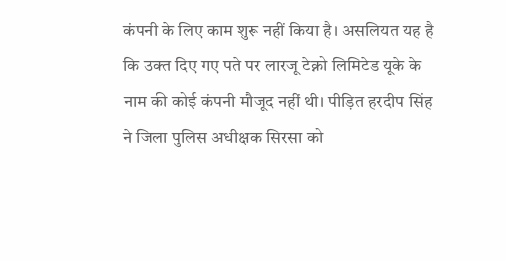कंपनी के लिए काम शुरू नहीं किया है। असलियत यह है कि उक्त दिए गए पते पर लारजू टेक्नो लिमिटेड यूके के नाम की कोई कंपनी मौजूद नहीं थी। पीड़ित हरदीप सिंह ने जिला पुलिस अधीक्षक सिरसा को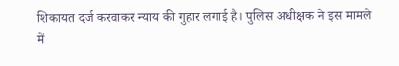शिकायत दर्ज करवाकर न्याय की गुहार लगाई है। पुलिस अधीक्षक ने इस मामले में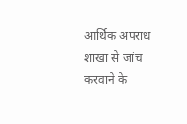आर्थिक अपराध शाखा से जांच करवाने के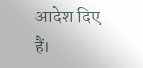आदेश दिए हैं।